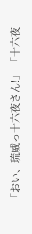「おい、琉威っ十六夜さん!」 「十六夜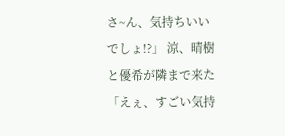さ~ん、気持ちいいでしょ!?」 涼、晴樹と優希が隣まで来た 「えぇ、すごい気持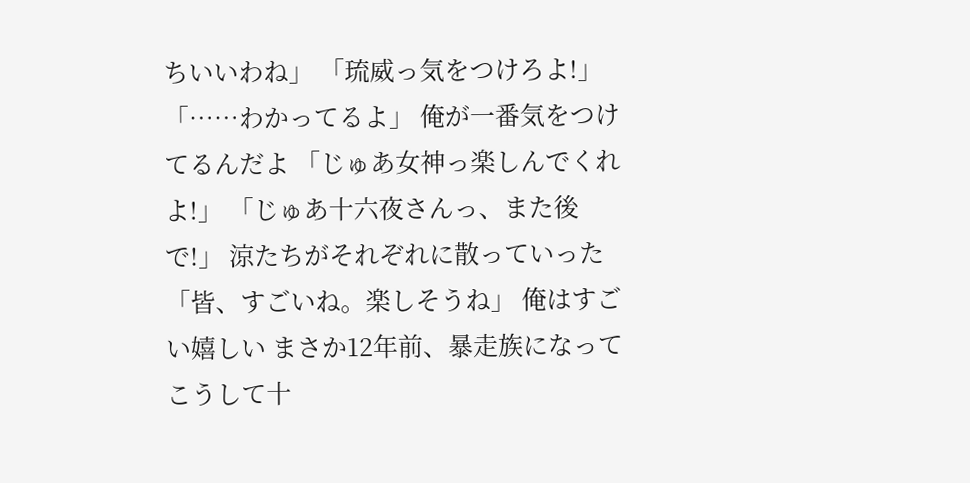ちいいわね」 「琉威っ気をつけろよ!」 「……わかってるよ」 俺が一番気をつけてるんだよ 「じゅあ女神っ楽しんでくれよ!」 「じゅあ十六夜さんっ、また後で!」 涼たちがそれぞれに散っていった 「皆、すごいね。楽しそうね」 俺はすごい嬉しい まさか12年前、暴走族になってこうして十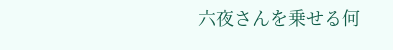六夜さんを乗せる何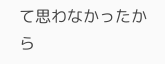て思わなかったから